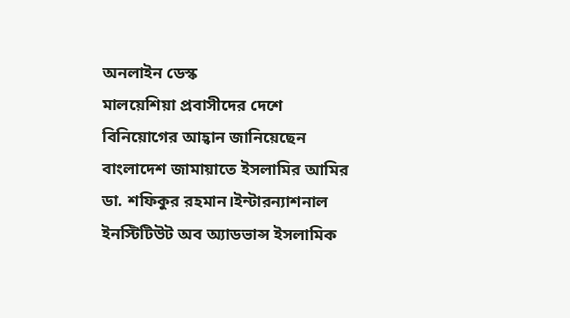অনলাইন ডেস্ক
মালয়েশিয়া প্রবাসীদের দেশে বিনিয়োগের আহ্বান জানিয়েছেন বাংলাদেশ জামায়াতে ইসলামির আমির ডা. শফিকুর রহমান।ইন্টারন্যাশনাল ইনস্টিটিউট অব অ্যাডভান্স ইসলামিক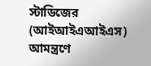স্টাডিজের (আইআইএআইএস) আমন্ত্রণে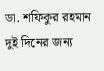ডা. শফিকুর রহমান দুই দিনের জন্য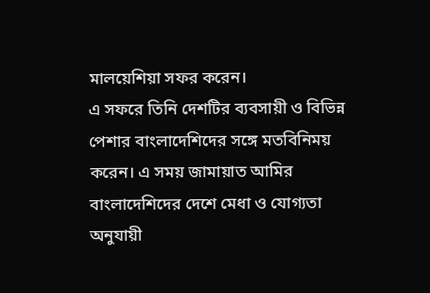মালয়েশিয়া সফর করেন।
এ সফরে তিনি দেশটির ব্যবসায়ী ও বিভিন্ন পেশার বাংলাদেশিদের সঙ্গে মতবিনিময় করেন। এ সময় জামায়াত আমির বাংলাদেশিদের দেশে মেধা ও যোগ্যতা অনুযায়ী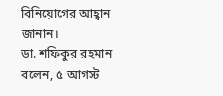বিনিয়োগের আহ্বান জানান।
ডা. শফিকুর রহমান বলেন, ৫ আগস্ট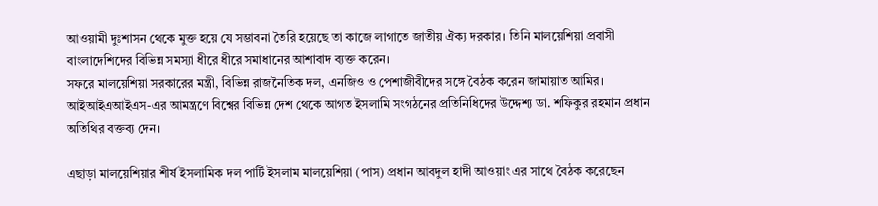আওয়ামী দুঃশাসন থেকে মুক্ত হয়ে যে সম্ভাবনা তৈরি হয়েছে তা কাজে লাগাতে জাতীয় ঐক্য দরকার। তিনি মালয়েশিয়া প্রবাসী বাংলাদেশিদের বিভিন্ন সমস্যা ধীরে ধীরে সমাধানের আশাবাদ ব্যক্ত করেন।
সফরে মালয়েশিয়া সরকারের মন্ত্রী, বিভিন্ন রাজনৈতিক দল, এনজিও ও পেশাজীবীদের সঙ্গে বৈঠক করেন জামায়াত আমির। আইআইএআইএস-এর আমন্ত্রণে বিশ্বের বিভিন্ন দেশ থেকে আগত ইসলামি সংগঠনের প্রতিনিধিদের উদ্দেশ্য ডা. শফিকুর রহমান প্রধান অতিথির বক্তব্য দেন।

এছাড়া মালয়েশিয়ার শীর্ষ ইসলামিক দল পার্টি ইসলাম মালয়েশিয়া (পাস) প্রধান আবদুল হাদী আওয়াং এর সাথে বৈঠক করেছেন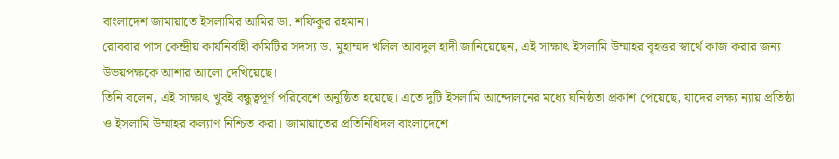বাংলাদেশ জামায়াতে ইসলামির আমির ডা. শফিকুর রহমান।
রোববার পাস কেন্দ্রীয় কার্যনির্বাহী কমিটির সদস্য ড. মুহাম্মদ খলিল আবদুল হাদী জানিয়েছেন, এই সাক্ষাৎ ইসলামি উম্মাহর বৃহত্তর স্বার্থে কাজ করার জন্য উভয়পক্ষকে আশার আলো দেখিয়েছে।
তিনি বলেন, এই সাক্ষাৎ খুবই বন্ধুত্বপূর্ণ পরিবেশে অনুষ্ঠিত হয়েছে। এতে দুটি ইসলামি আন্দোলনের মধ্যে ঘনিষ্ঠতা প্রকাশ পেয়েছে, যাদের লক্ষ্য ন্যায় প্রতিষ্ঠা ও ইসলামি উম্মাহর কল্যাণ নিশ্চিত করা। জামায়াতের প্রতিনিধিদল বাংলাদেশে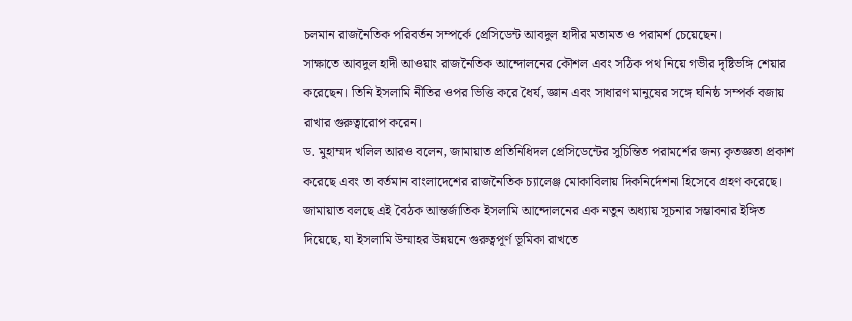চলমান রাজনৈতিক পরিবর্তন সম্পর্কে প্রেসিডেন্ট আবদুল হাদীর মতামত ও পরামর্শ চেয়েছেন।
সাক্ষাতে আবদুল হাদী আওয়াং রাজনৈতিক আন্দোলনের কৌশল এবং সঠিক পথ নিয়ে গভীর দৃষ্টিভঙ্গি শেয়ার করেছেন। তিনি ইসলামি নীতির ওপর ভিত্তি করে ধৈর্য, জ্ঞান এবং সাধারণ মানুষের সঙ্গে ঘনিষ্ঠ সম্পর্ক বজায় রাখার গুরুত্বারোপ করেন।
ড. মুহাম্মদ খলিল আরও বলেন, জামায়াত প্রতিনিধিদল প্রেসিডেন্টের সুচিন্তিত পরামর্শের জন্য কৃতজ্ঞতা প্রকাশ করেছে এবং তা বর্তমান বাংলাদেশের রাজনৈতিক চ্যালেঞ্জ মোকাবিলায় দিকনির্দেশনা হিসেবে গ্রহণ করেছে। জামায়াত বলছে এই বৈঠক আন্তর্জাতিক ইসলামি আন্দোলনের এক নতুন অধ্যায় সূচনার সম্ভাবনার ইঙ্গিত দিয়েছে, যা ইসলামি উম্মাহর উন্নয়নে গুরুত্বপূর্ণ ভূমিকা রাখতে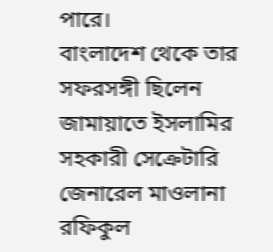পারে।
বাংলাদেশ থেকে তার সফরসঙ্গী ছিলেন জামায়াতে ইসলামির সহকারী সেক্রেটারি জেনারেল মাওলানা রফিকুল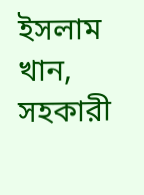ইসলাম খান, সহকারী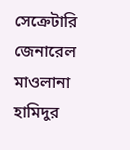সেক্রেটারি জেনারেল মাওলানা হামিদুর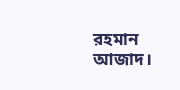রহমান আজাদ।